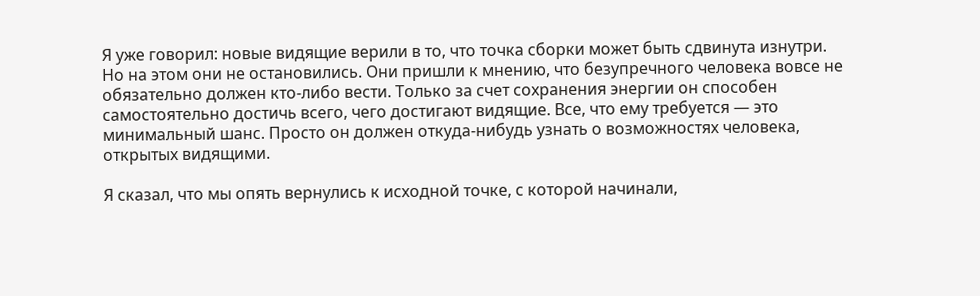Я уже говорил: новые видящие верили в то, что точка сборки может быть сдвинута изнутри. Но на этом они не остановились. Они пришли к мнению, что безупречного человека вовсе не обязательно должен кто-либо вести. Только за счет сохранения энергии он способен самостоятельно достичь всего, чего достигают видящие. Все, что ему требуется — это минимальный шанс. Просто он должен откуда-нибудь узнать о возможностях человека, открытых видящими.

Я сказал, что мы опять вернулись к исходной точке, с которой начинали,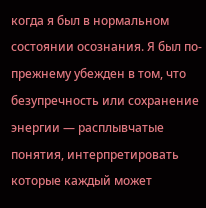когда я был в нормальном состоянии осознания. Я был по-прежнему убежден в том, что безупречность или сохранение энергии — расплывчатые понятия, интерпретировать которые каждый может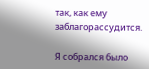так, как ему заблагорассудится.

Я собрался было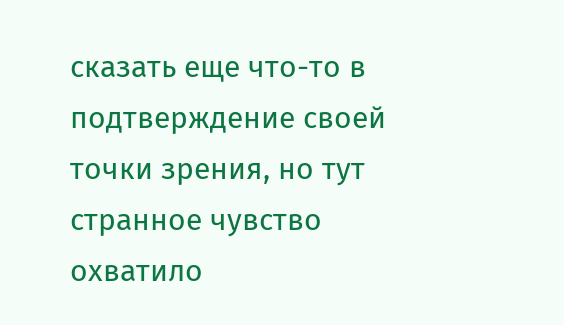сказать еще что-то в подтверждение своей точки зрения, но тут странное чувство охватило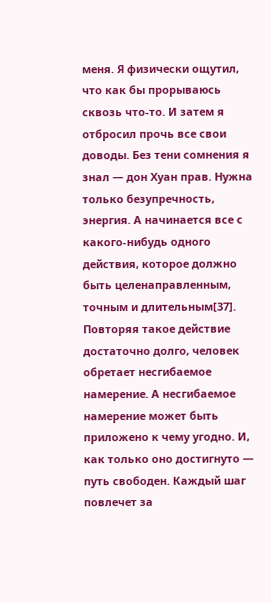меня. Я физически ощутил, что как бы прорываюсь сквозь что-то. И затем я отбросил прочь все свои доводы. Без тени сомнения я знал — дон Хуан прав. Нужна только безупречность, энергия. А начинается все с какого-нибудь одного действия, которое должно быть целенаправленным, точным и длительным[37]. Повторяя такое действие достаточно долго, человек обретает несгибаемое намерение. А несгибаемое намерение может быть приложено к чему угодно. И, как только оно достигнуто — путь свободен. Каждый шаг повлечет за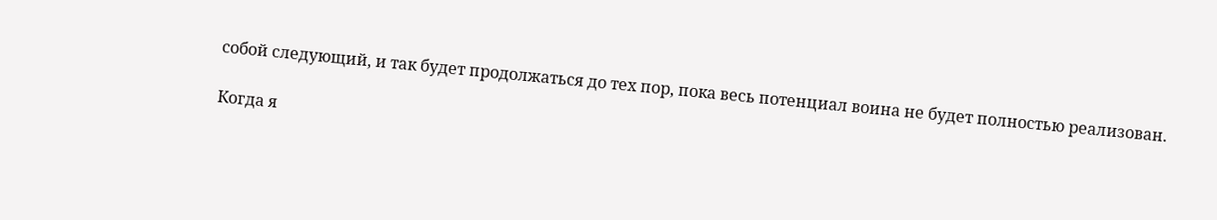собой следующий, и так будет продолжаться до тех пор, пока весь потенциал воина не будет полностью реализован.

Когда я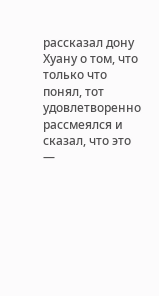рассказал дону Хуану о том, что только что понял, тот удовлетворенно рассмеялся и сказал, что это —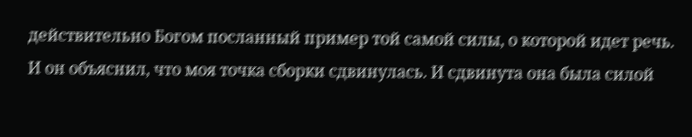действительно Богом посланный пример той самой силы, о которой идет речь. И он объяснил, что моя точка сборки сдвинулась. И сдвинута она была силой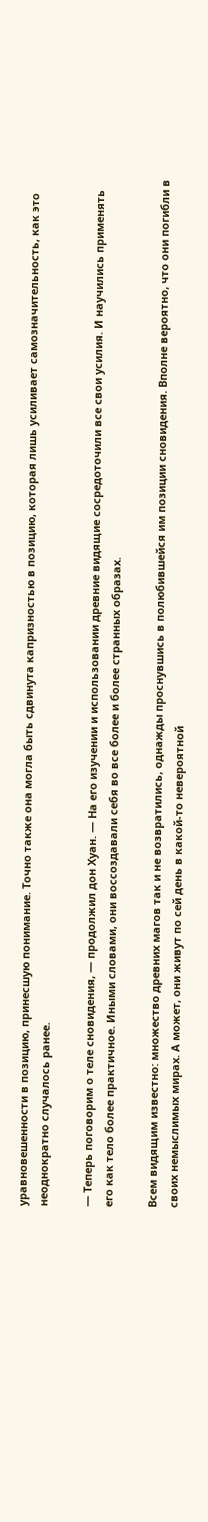уравновешенности в позицию, принесшую понимание. Точно также она могла быть сдвинута капризностью в позицию, которая лишь усиливает самозначительность, как это неоднократно случалось ранее.

— Теперь поговорим о теле сновидения, — продолжил дон Хуан. — На его изучении и использовании древние видящие сосредоточили все свои усилия. И научились применять его как тело более практичное. Иными словами, они воссоздавали себя во все более и более странных образах.

Всем видящим известно: множество древних магов так и не возвратились, однажды проснувшись в полюбившейся им позиции сновидения. Вполне вероятно, что они погибли в своих немыслимых мирах. А может, они живут по сей день в какой-то невероятной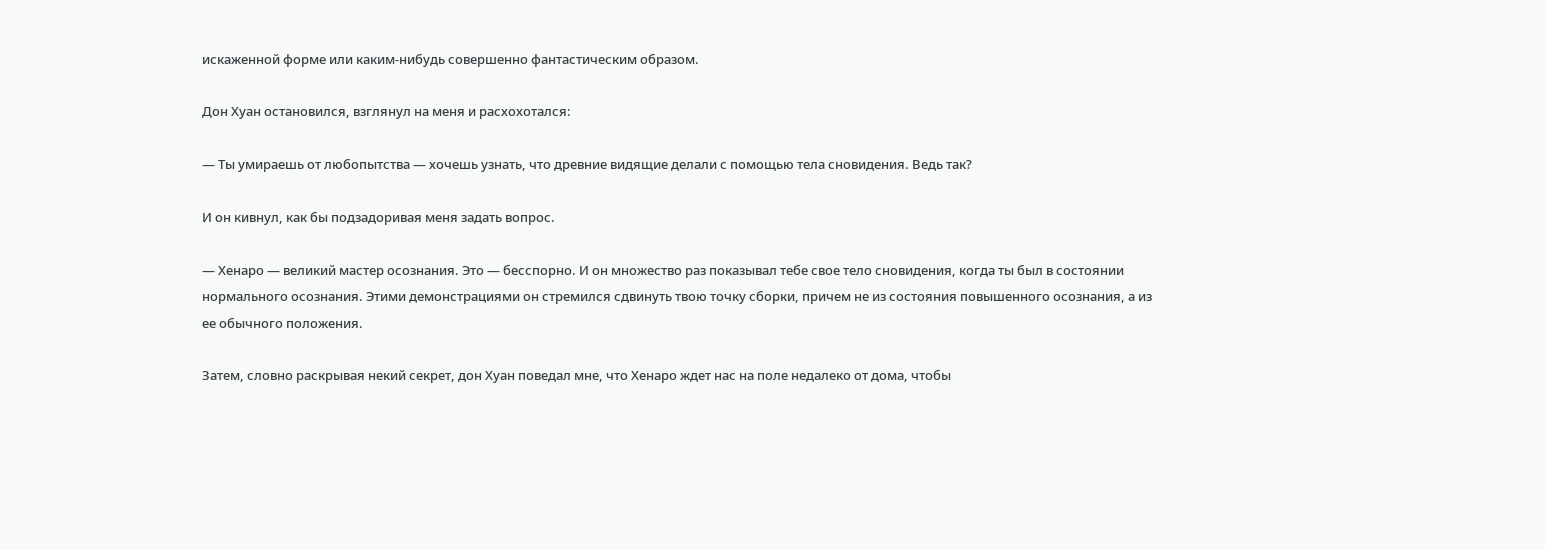искаженной форме или каким-нибудь совершенно фантастическим образом.

Дон Хуан остановился, взглянул на меня и расхохотался:

— Ты умираешь от любопытства — хочешь узнать, что древние видящие делали с помощью тела сновидения. Ведь так?

И он кивнул, как бы подзадоривая меня задать вопрос.

— Хенаро — великий мастер осознания. Это — бесспорно. И он множество раз показывал тебе свое тело сновидения, когда ты был в состоянии нормального осознания. Этими демонстрациями он стремился сдвинуть твою точку сборки, причем не из состояния повышенного осознания, а из ее обычного положения.

Затем, словно раскрывая некий секрет, дон Хуан поведал мне, что Хенаро ждет нас на поле недалеко от дома, чтобы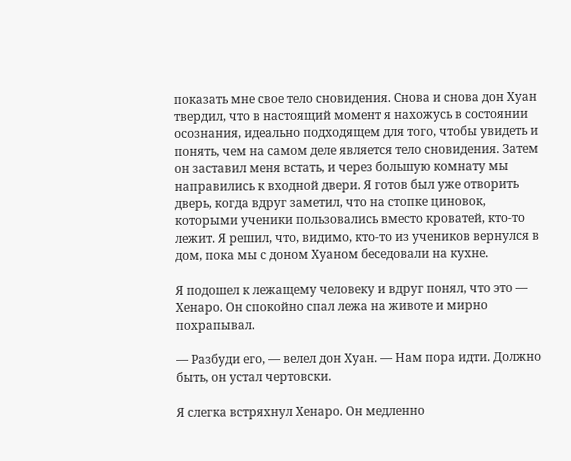показать мне свое тело сновидения. Снова и снова дон Хуан твердил, что в настоящий момент я нахожусь в состоянии осознания, идеально подходящем для того, чтобы увидеть и понять, чем на самом деле является тело сновидения. Затем он заставил меня встать, и через большую комнату мы направились к входной двери. Я готов был уже отворить дверь, когда вдруг заметил, что на стопке циновок, которыми ученики пользовались вместо кроватей, кто-то лежит. Я решил, что, видимо, кто-то из учеников вернулся в дом, пока мы с доном Хуаном беседовали на кухне.

Я подошел к лежащему человеку и вдруг понял, что это — Хенаро. Он спокойно спал лежа на животе и мирно похрапывал.

— Разбуди его, — велел дон Хуан. — Нам пора идти. Должно быть, он устал чертовски.

Я слегка встряхнул Хенаро. Он медленно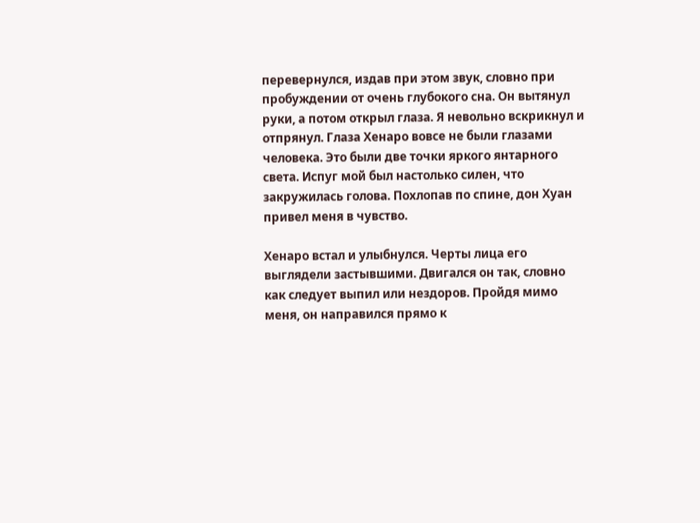перевернулся, издав при этом звук, словно при пробуждении от очень глубокого сна. Он вытянул руки, а потом открыл глаза. Я невольно вскрикнул и отпрянул. Глаза Хенаро вовсе не были глазами человека. Это были две точки яркого янтарного света. Испуг мой был настолько силен, что закружилась голова. Похлопав по спине, дон Хуан привел меня в чувство.

Хенаро встал и улыбнулся. Черты лица его выглядели застывшими. Двигался он так, словно как следует выпил или нездоров. Пройдя мимо меня, он направился прямо к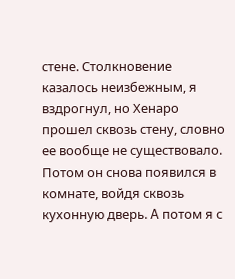стене. Столкновение казалось неизбежным, я вздрогнул, но Хенаро прошел сквозь стену, словно ее вообще не существовало. Потом он снова появился в комнате, войдя сквозь кухонную дверь. A потом я с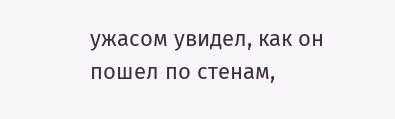ужасом увидел, как он пошел по стенам,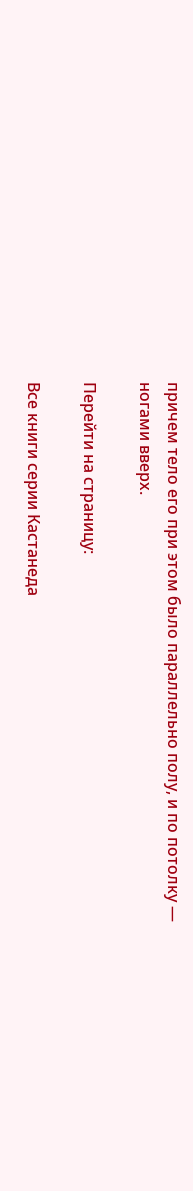причем тело его при этом было параллельно полу, и по потолку — ногами вверх.

Перейти на страницу:

Все книги серии Кастанеда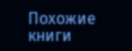Похожие книги